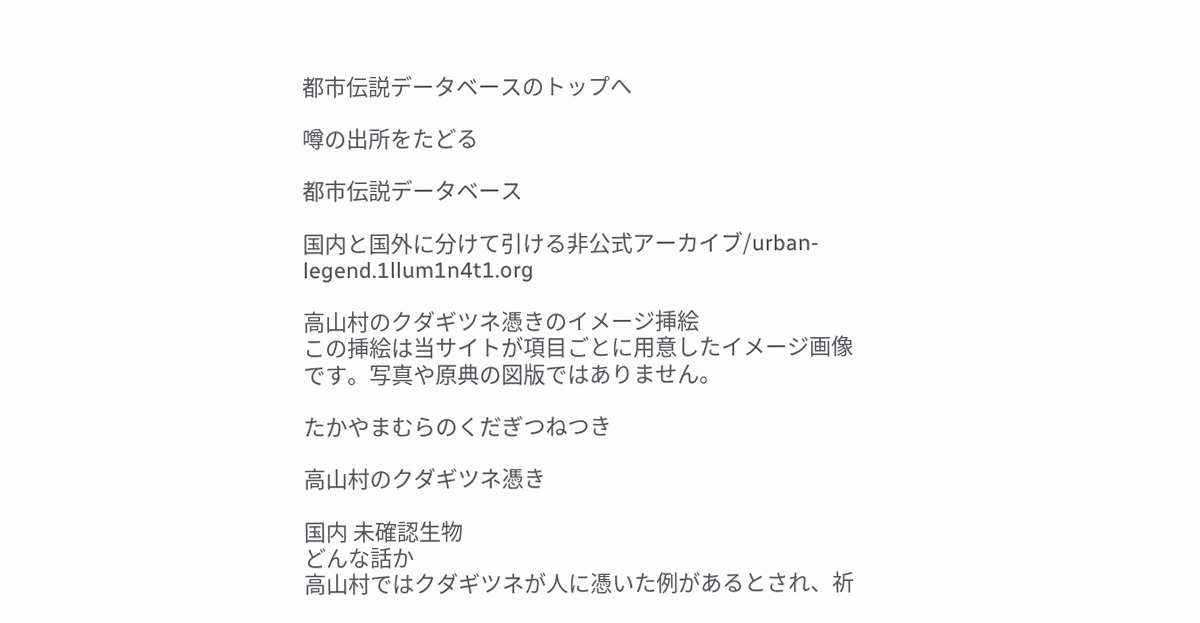都市伝説データベースのトップへ

噂の出所をたどる

都市伝説データベース

国内と国外に分けて引ける非公式アーカイブ/urban-legend.1llum1n4t1.org

高山村のクダギツネ憑きのイメージ挿絵
この挿絵は当サイトが項目ごとに用意したイメージ画像です。写真や原典の図版ではありません。

たかやまむらのくだぎつねつき

高山村のクダギツネ憑き

国内 未確認生物
どんな話か
高山村ではクダギツネが人に憑いた例があるとされ、祈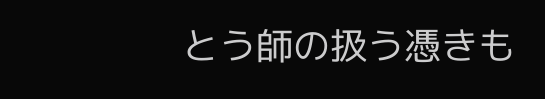とう師の扱う憑きも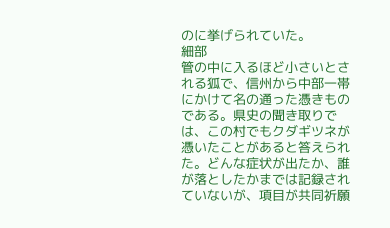のに挙げられていた。
細部
管の中に入るほど小さいとされる狐で、信州から中部一帯にかけて名の通った憑きものである。県史の聞き取りでは、この村でもクダギツネが憑いたことがあると答えられた。どんな症状が出たか、誰が落としたかまでは記録されていないが、項目が共同祈願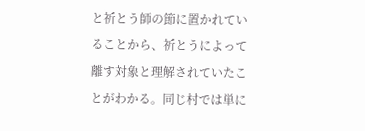と祈とう師の節に置かれていることから、祈とうによって離す対象と理解されていたことがわかる。同じ村では単に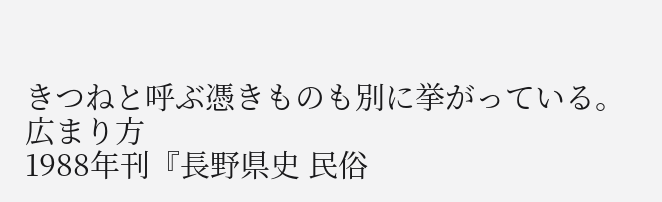きつねと呼ぶ憑きものも別に挙がっている。
広まり方
1988年刊『長野県史 民俗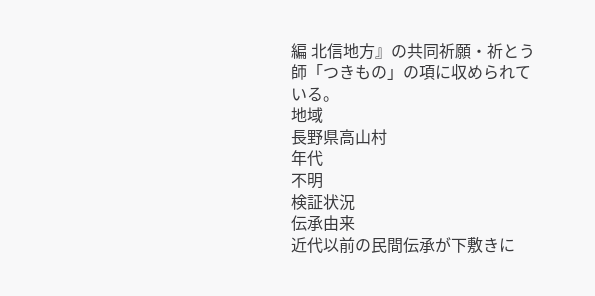編 北信地方』の共同祈願・祈とう師「つきもの」の項に収められている。
地域
長野県高山村
年代
不明
検証状況
伝承由来
近代以前の民間伝承が下敷きに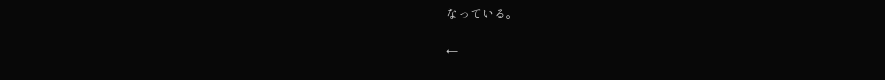なっている。

←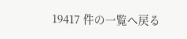19417 件の一覧へ戻る